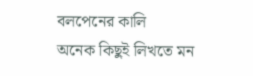বলপেনের কালি
অনেক কিছুই লিখতে মন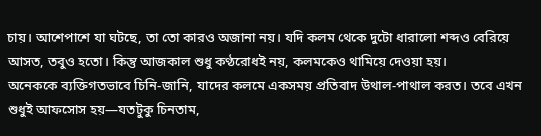চায়। আশেপাশে যা ঘটছে, তা তো কারও অজানা নয়। যদি কলম থেকে দুটো ধারালো শব্দও বেরিয়ে আসত, তবুও হতো। কিন্তু আজকাল শুধু কণ্ঠরোধই নয়, কলমকেও থামিয়ে দেওয়া হয়।
অনেককে ব্যক্তিগতভাবে চিনি-জানি, যাদের কলমে একসময় প্রতিবাদ উথাল-পাথাল করত। তবে এখন শুধুই আফসোস হয়—যতটুকু চিনতাম,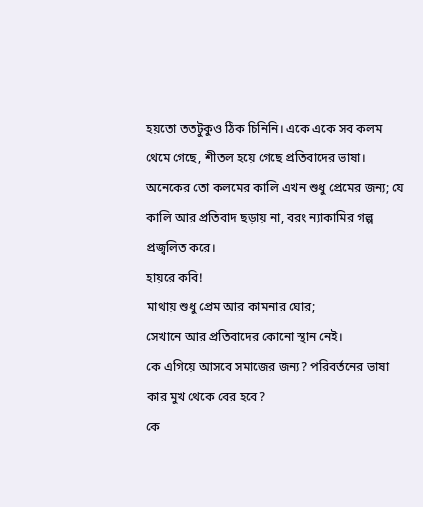হয়তো ততটুকুও ঠিক চিনিনি। একে একে সব কলম থেমে গেছে, শীতল হয়ে গেছে প্রতিবাদের ভাষা।
অনেকের তো কলমের কালি এখন শুধু প্রেমের জন্য; যে কালি আর প্রতিবাদ ছড়ায় না, বরং ন্যাকামির গল্প প্রজ্বলিত করে।
হায়রে কবি!
মাথায় শুধু প্রেম আর কামনার ঘোর;
সেখানে আর প্রতিবাদের কোনো স্থান নেই।
কে এগিয়ে আসবে সমাজের জন্য? পরিবর্তনের ভাষা কার মুখ থেকে বের হবে?
কে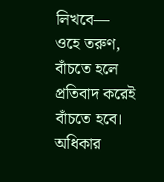লিখবে—
ওহে তরুণ,
বাঁচতে হলে প্রতিবাদ করেই বাঁচতে হবে।
অধিকার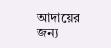আদায়ের জন্য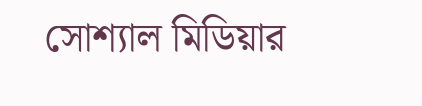সোশ্যাল মিডিয়ার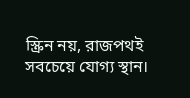স্ক্রিন নয়, রাজপথই সবচেয়ে যোগ্য স্থান।